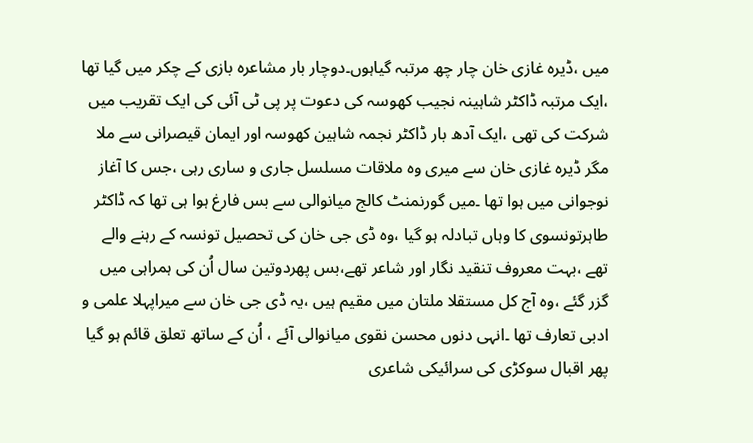میں ،ڈیرہ غازی خان چار چھ مرتبہ گیاہوں۔دوچار بار مشاعرہ بازی کے چکر میں گیا تھا ،ایک مرتبہ ڈاکٹر شاہینہ نجیب کھوسہ کی دعوت پر پی ٹی آئی کی ایک تقریب میں شرکت کی تھی ،ایک آدھ بار ڈاکٹر نجمہ شاہین کھوسہ اور ایمان قیصرانی سے ملا مگر ڈیرہ غازی خان سے میری وہ ملاقات مسلسل جاری و ساری رہی ،جس کا آغاز نوجوانی میں ہوا تھا ۔میں گورنمنٹ کالج میانوالی سے بس فارغ ہوا ہی تھا کہ ڈاکٹر طاہرتونسوی کا وہاں تبادلہ ہو گیا ،وہ ڈی جی خان کی تحصیل تونسہ کے رہنے والے تھے ،بہت معروف تنقید نگار اور شاعر تھے،بس پھردوتین سال اُن کی ہمراہی میں گزر گئے ،وہ آج کل مستقلا ملتان میں مقیم ہیں ،یہ ڈی جی خان سے میراپہلا علمی و ادبی تعارف تھا ۔انہی دنوں محسن نقوی میانوالی آئے ، اُن کے ساتھ تعلق قائم ہو گیا پھر اقبال سوکڑی کی سرائیکی شاعری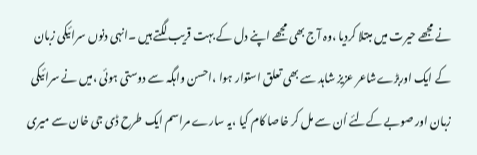نے مجھے حیرت میں مبتلا کردیا ،وہ آج بھی مجھے اپنے دل کے بہت قریب لگتے ہیں ۔انہی دنوں سرائیکی زبان کے ایک اوربڑےشاعر عزیز شاہد سے بھی تعلق استوار ہوا ،احسن واہگہ سے دوستی ہوئی ،میں نے سرائیکی زبان اور صوبے کےلئے اُن سے مل کر خاصا کام کیا ،یہ سارے مراسم ایک طرح ڈی جی خان سے میری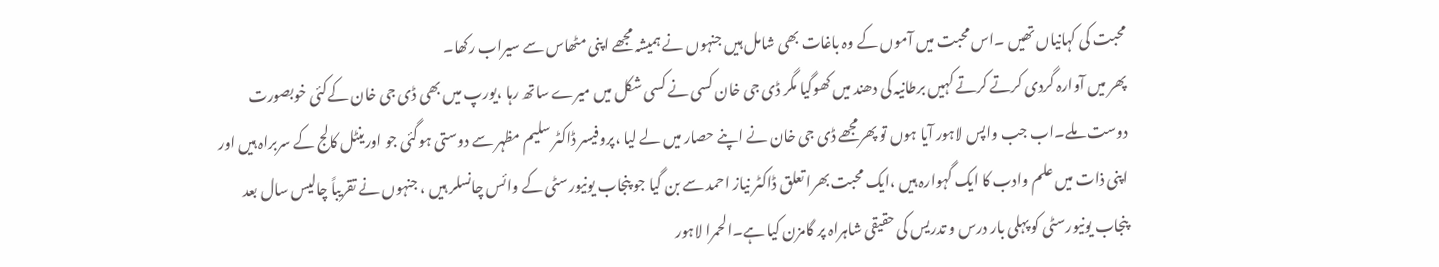محبت کی کہانیاں تھیں ۔اس محبت میں آموں کے وہ باغات بھی شامل ہیں جنہوں نے ہمیشہ مجھے اپنی مٹھاس سے سیراب رکھا۔
پھر میں آوارہ گردی کرتے کرتے کہیں برطانیہ کی دھند میں کھوگیا مگر ڈی جی خان کسی نے کسی شکل میں میرے ساتھ رہا ،یورپ میں بھی ڈی جی خان کےکئی خوبصورت دوست ملے۔اب جب واپس لاہور آیا ہوں تو پھرمجھے ڈی جی خان نے اپنے حصار میں لے لیا ،پروفیسر ڈاکٹر سلیم مظہر سے دوستی ہوگئی جو اورینٹل کالج کے سربراہ ہیں اور اپنی ذات میں علم وادب کا ایک گہوارہ ہیں ،ایک محبت بھرا تعلق ڈاکٹر نیاز احمد سے بن گیا جو پنجاب یونیورسٹی کے وائس چانسلر ہیں ، جنہوں نے تقریباً چالیس سال بعد پنجاب یونیورسٹی کو پہلی بار درس و تدریس کی حقیقی شاہراہ پر گامزن کیا ہے۔الحمرا لاہور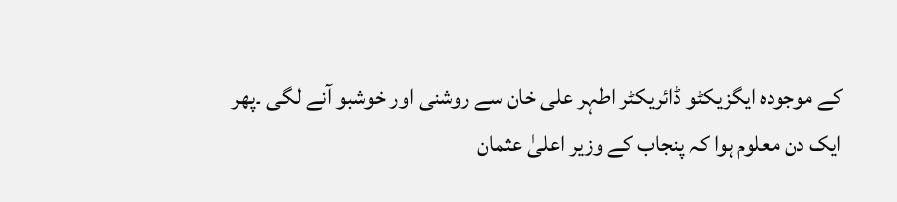کے موجودہ ایگزیکٹو ڈائریکٹر اطہر علی خان سے روشنی اور خوشبو آنے لگی ۔پھر ایک دن معلوم ہوا کہ پنجاب کے وزیر اعلیٰ عثمان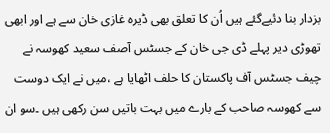بزدار بنا دئیےگئے ہیں اُن کا تعلق بھی ڈیرہ غازی خان سے ہے اور ابھی تھوڑی دیر پہلے ڈی جی خان کے جسٹس آصف سعید کھوسہ نے چیف جسٹس آف پاکستان کا حلف اٹھایا ہے ،میں نے ایک دوست سے کھوسہ صاحب کے بارے میں بہت باتیں سن رکھی ہیں ۔سو ان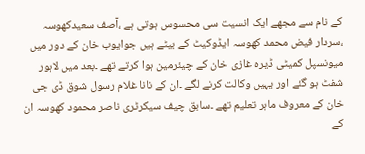کے نام سے مجھے ایک انسیت سی محسوس ہوتی ہے ،آصف سعیدکھوسہ ،سردار فیض محمد کھوسہ ایڈوکیٹ کے بیٹے ہیں جوایوب خان کے دور میں میونسپل کمیٹی ڈیرہ غازی خان کے چیئرمین ہوا کرتے تھے ۔بعد میں لاہور شفٹ ہو گئے اور یہیں وکالت کرنے لگے ۔ان کے نانا غلام رسول شوق ڈی جی خان کے معروف ماہر تعلیم تھے ۔سابق چیف سیکرٹری ناصر محمود کھوسہ ان کے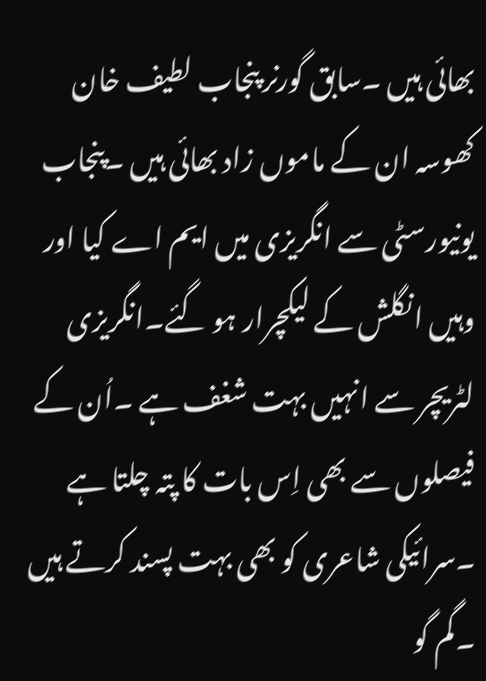بھائی ہیں ۔سابق گورنر پنجاب لطیف خان کھوسہ ان کے ماموں زاد بھائی ہیں ۔پنجاب یونیورسٹی سے انگریزی میں ایم اے کیا اور وہیں انگلش کے لیکچرار ہو گئے۔انگریزی لٹریچر سے انہیں بہت شغف ہے ۔اُن کے فیصلوں سے بھی اِس بات کا پتہ چلتا ہے ۔سرائیکی شاعری کو بھی بہت پسند کرتے ہیں ۔گم گو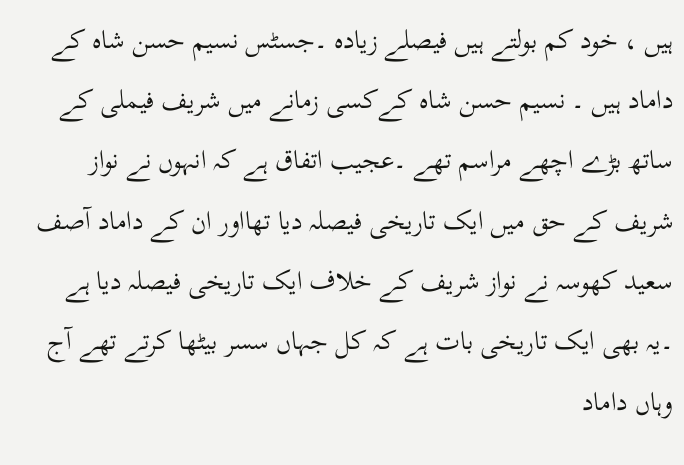ہیں ، خود کم بولتے ہیں فیصلے زیادہ ۔جسٹس نسیم حسن شاہ کے داماد ہیں ۔ نسیم حسن شاہ کےکسی زمانے میں شریف فیملی کے ساتھ بڑے اچھے مراسم تھے ۔عجیب اتفاق ہے کہ انہوں نے نواز شریف کے حق میں ایک تاریخی فیصلہ دیا تھااور ان کے داماد آصف سعید کھوسہ نے نواز شریف کے خلاف ایک تاریخی فیصلہ دیا ہے ۔یہ بھی ایک تاریخی بات ہے کہ کل جہاں سسر بیٹھا کرتے تھے آج وہاں داماد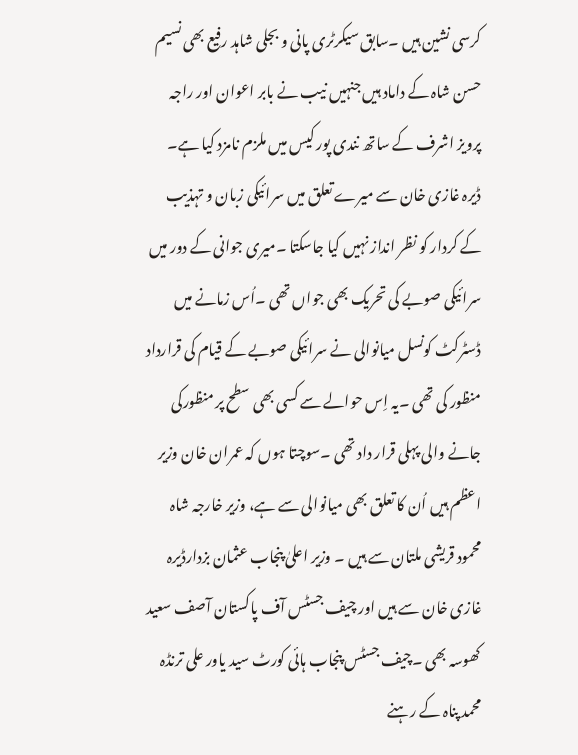کرسی نشین ہیں ۔سابق سیکرٹری پانی و بجلی شاہد رفیع بھی نسیم حسن شاہ کے داماد ہیں جنہیں نیب نے بابر اعوان اور راجہ پرویز اشرف کے ساتھ نندی پور کیس میں ملزم نامزد کیا ہے۔
ڈیرہ غازی خان سے میرے تعلق میں سرائیکی زبان و تہذیب کے کردار کو نظر انداز نہیں کیا جاسکتا ۔میری جوانی کے دور میں سرائیکی صوبے کی تحریک بھی جواں تھی ۔اُس زمانے میں ڈسٹرکٹ کونسل میانوالی نے سرائیکی صوبے کے قیام کی قرارداد منظور کی تھی ۔یہ اِس حوالے سے کسی بھی سطح پر منظورکی جانے والی پہلی قرار داد تھی ۔سوچتا ہوں کہ عمران خان وزیر اعظم ہیں اُن کا تعلق بھی میانوالی سے ہے، وزیر خارجہ شاہ محمود قریشی ملتان سے ہیں ۔ وزیر اعلیٰ پنجاب عثمان بزدارڈیرہ غازی خان سے ہیں اور چیف جسٹس آف پاکستان آصف سعید کھوسہ بھی ۔چیف جسٹس پنجاب ہائی کورٹ سید یاور علی ترنڈہ محمد پناہ کے رہنے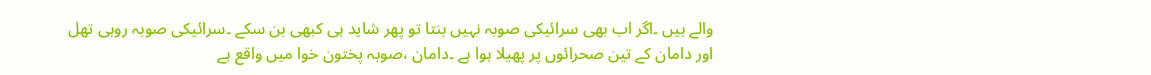والے ہیں ۔اگر اب بھی سرائیکی صوبہ نہیں بنتا تو پھر شاید ہی کبھی بن سکے ۔سرائیکی صوبہ روہی تھل اور دامان کے تین صحرائوں پر پھیلا ہوا ہے ۔دامان ،صوبہ پختون خوا میں واقع ہے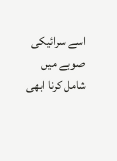اسے سرائیکی صوبے میں شامل کرنا ابھی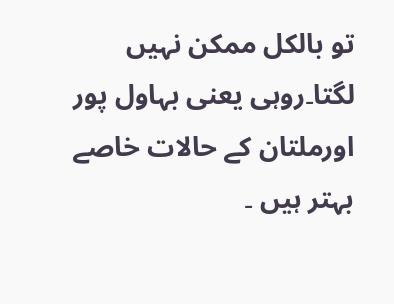تو بالکل ممکن نہیں لگتا۔روہی یعنی بہاول پور اورملتان کے حالات خاصے بہتر ہیں ۔